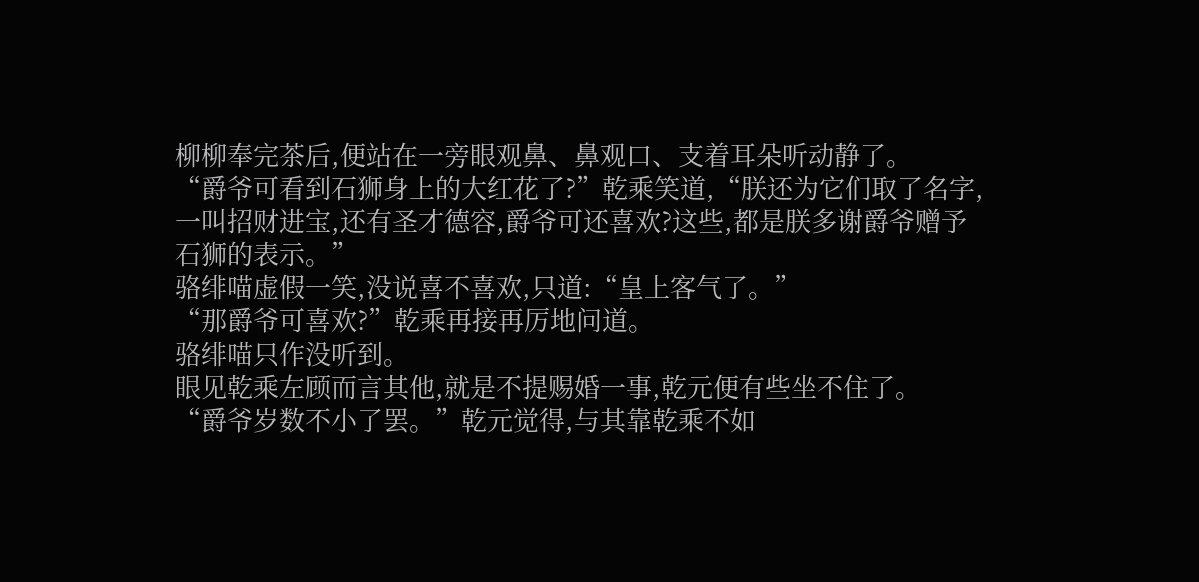柳柳奉完茶后,便站在一旁眼观鼻、鼻观口、支着耳朵听动静了。
“爵爷可看到石狮身上的大红花了?”乾乘笑道,“朕还为它们取了名字,一叫招财进宝,还有圣才德容,爵爷可还喜欢?这些,都是朕多谢爵爷赠予石狮的表示。”
骆绯喵虚假一笑,没说喜不喜欢,只道:“皇上客气了。”
“那爵爷可喜欢?”乾乘再接再厉地问道。
骆绯喵只作没听到。
眼见乾乘左顾而言其他,就是不提赐婚一事,乾元便有些坐不住了。
“爵爷岁数不小了罢。”乾元觉得,与其靠乾乘不如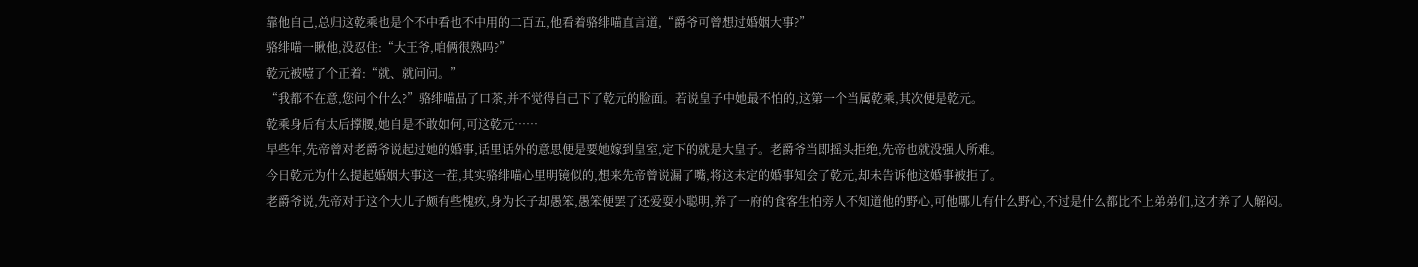靠他自己,总归这乾乘也是个不中看也不中用的二百五,他看着骆绯喵直言道,“爵爷可曾想过婚姻大事?”
骆绯喵一瞅他,没忍住:“大王爷,咱俩很熟吗?”
乾元被噎了个正着:“就、就问问。”
“我都不在意,您问个什么?”骆绯喵品了口茶,并不觉得自己下了乾元的脸面。若说皇子中她最不怕的,这第一个当属乾乘,其次便是乾元。
乾乘身后有太后撑腰,她自是不敢如何,可这乾元……
早些年,先帝曾对老爵爷说起过她的婚事,话里话外的意思便是要她嫁到皇室,定下的就是大皇子。老爵爷当即摇头拒绝,先帝也就没强人所难。
今日乾元为什么提起婚姻大事这一茬,其实骆绯喵心里明镜似的,想来先帝曾说漏了嘴,将这未定的婚事知会了乾元,却未告诉他这婚事被拒了。
老爵爷说,先帝对于这个大儿子颇有些愧疚,身为长子却愚笨,愚笨便罢了还爱耍小聪明,养了一府的食客生怕旁人不知道他的野心,可他哪儿有什么野心,不过是什么都比不上弟弟们,这才养了人解闷。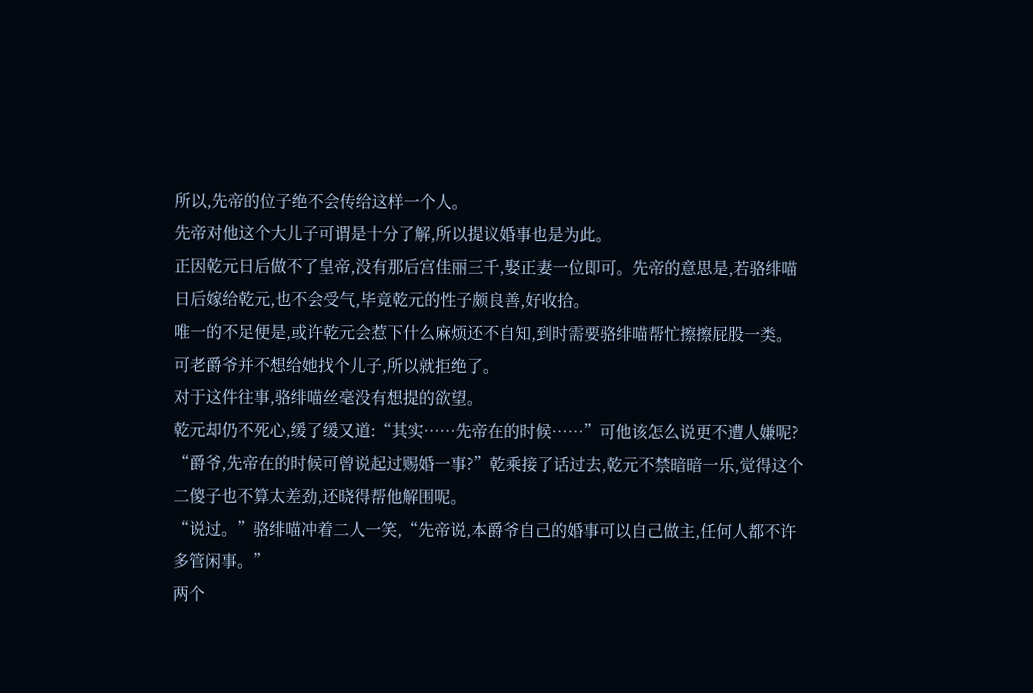所以,先帝的位子绝不会传给这样一个人。
先帝对他这个大儿子可谓是十分了解,所以提议婚事也是为此。
正因乾元日后做不了皇帝,没有那后宫佳丽三千,娶正妻一位即可。先帝的意思是,若骆绯喵日后嫁给乾元,也不会受气,毕竟乾元的性子颇良善,好收拾。
唯一的不足便是,或许乾元会惹下什么麻烦还不自知,到时需要骆绯喵帮忙擦擦屁股一类。
可老爵爷并不想给她找个儿子,所以就拒绝了。
对于这件往事,骆绯喵丝毫没有想提的欲望。
乾元却仍不死心,缓了缓又道:“其实……先帝在的时候……”可他该怎么说更不遭人嫌呢?
“爵爷,先帝在的时候可曾说起过赐婚一事?”乾乘接了话过去,乾元不禁暗暗一乐,觉得这个二傻子也不算太差劲,还晓得帮他解围呢。
“说过。”骆绯喵冲着二人一笑,“先帝说,本爵爷自己的婚事可以自己做主,任何人都不许多管闲事。”
两个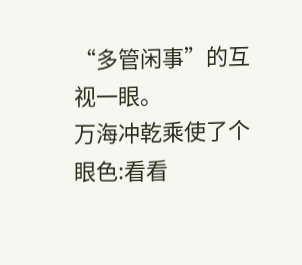“多管闲事”的互视一眼。
万海冲乾乘使了个眼色:看看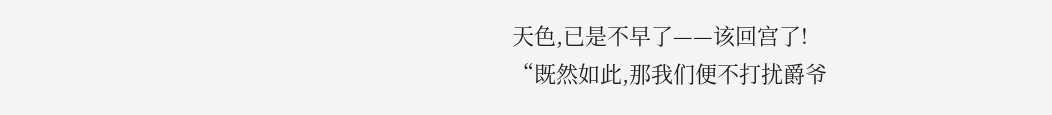天色,已是不早了——该回宫了!
“既然如此,那我们便不打扰爵爷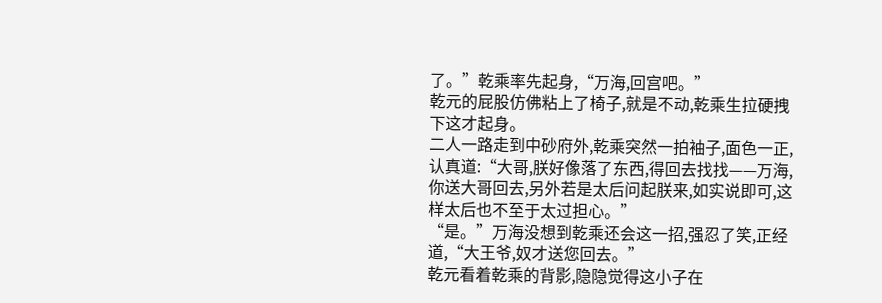了。”乾乘率先起身,“万海,回宫吧。”
乾元的屁股仿佛粘上了椅子,就是不动,乾乘生拉硬拽下这才起身。
二人一路走到中砂府外,乾乘突然一拍袖子,面色一正,认真道:“大哥,朕好像落了东西,得回去找找——万海,你送大哥回去,另外若是太后问起朕来,如实说即可,这样太后也不至于太过担心。”
“是。”万海没想到乾乘还会这一招,强忍了笑,正经道,“大王爷,奴才送您回去。”
乾元看着乾乘的背影,隐隐觉得这小子在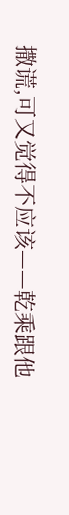撒谎,可又觉得不应该——乾乘跟他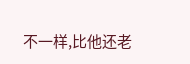不一样,比他还老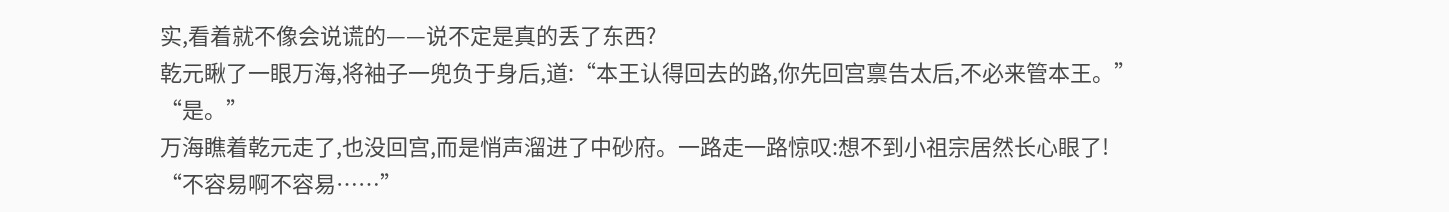实,看着就不像会说谎的——说不定是真的丢了东西?
乾元瞅了一眼万海,将袖子一兜负于身后,道:“本王认得回去的路,你先回宫禀告太后,不必来管本王。”
“是。”
万海瞧着乾元走了,也没回宫,而是悄声溜进了中砂府。一路走一路惊叹:想不到小祖宗居然长心眼了!
“不容易啊不容易……”